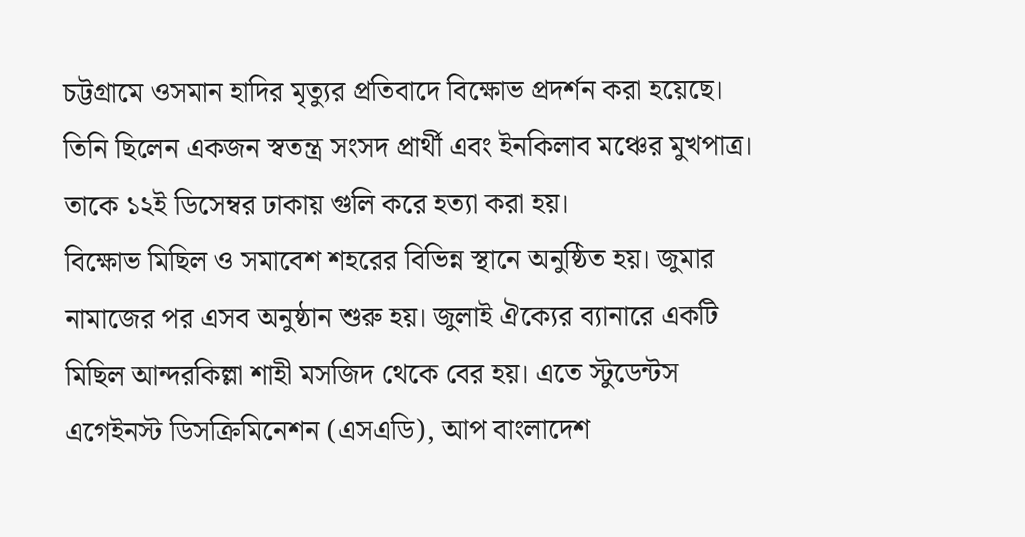চট্টগ্রামে ওসমান হাদির মৃত্যুর প্রতিবাদে বিক্ষোভ প্রদর্শন করা হয়েছে। তিনি ছিলেন একজন স্বতন্ত্র সংসদ প্রার্থী এবং ইনকিলাব মঞ্চের মুখপাত্র। তাকে ১২ই ডিসেম্বর ঢাকায় গুলি করে হত্যা করা হয়।
বিক্ষোভ মিছিল ও সমাবেশ শহরের বিভিন্ন স্থানে অনুষ্ঠিত হয়। জুমার নামাজের পর এসব অনুষ্ঠান শুরু হয়। জুলাই ঐক্যের ব্যানারে একটি মিছিল আন্দরকিল্লা শাহী মসজিদ থেকে বের হয়। এতে স্টুডেন্টস এগেইনস্ট ডিসক্রিমিনেশন (এসএডি), আপ বাংলাদেশ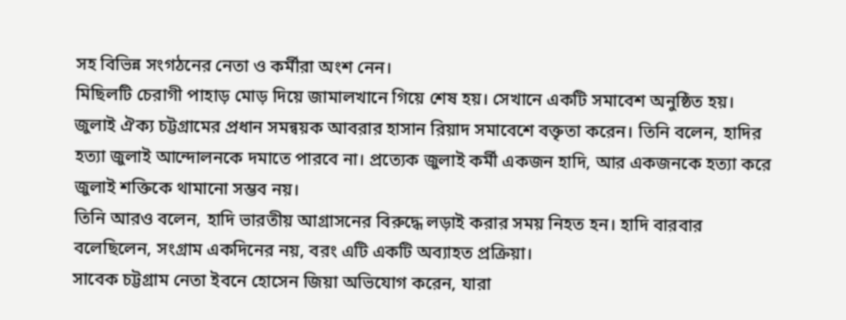সহ বিভিন্ন সংগঠনের নেতা ও কর্মীরা অংশ নেন।
মিছিলটি চেরাগী পাহাড় মোড় দিয়ে জামালখানে গিয়ে শেষ হয়। সেখানে একটি সমাবেশ অনুষ্ঠিত হয়। জুলাই ঐক্য চট্টগ্রামের প্রধান সমন্বয়ক আবরার হাসান রিয়াদ সমাবেশে বক্তৃতা করেন। তিনি বলেন, হাদির হত্যা জুলাই আন্দোলনকে দমাতে পারবে না। প্রত্যেক জুলাই কর্মী একজন হাদি, আর একজনকে হত্যা করে জুলাই শক্তিকে থামানো সম্ভব নয়।
তিনি আরও বলেন, হাদি ভারতীয় আগ্রাসনের বিরুদ্ধে লড়াই করার সময় নিহত হন। হাদি বারবার বলেছিলেন, সংগ্রাম একদিনের নয়, বরং এটি একটি অব্যাহত প্রক্রিয়া।
সাবেক চট্টগ্রাম নেতা ইবনে হোসেন জিয়া অভিযোগ করেন, যারা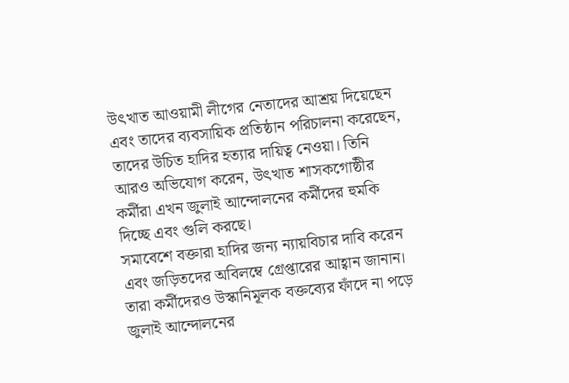উৎখাত আওয়ামী লীগের নেতাদের আশ্রয় দিয়েছেন এবং তাদের ব্যবসায়িক প্রতিষ্ঠান পরিচালনা করেছেন, তাদের উচিত হাদির হত্যার দায়িত্ব নেওয়া। তিনি আরও অভিযোগ করেন, উৎখাত শাসকগোষ্ঠীর কর্মীরা এখন জুলাই আন্দোলনের কর্মীদের হুমকি দিচ্ছে এবং গুলি করছে।
সমাবেশে বক্তারা হাদির জন্য ন্যায়বিচার দাবি করেন এবং জড়িতদের অবিলম্বে গ্রেপ্তারের আহ্বান জানান। তারা কর্মীদেরও উস্কানিমূলক বক্তব্যের ফাঁদে না পড়ে জুলাই আন্দোলনের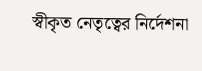স্বীকৃত নেতৃত্বের নির্দেশনা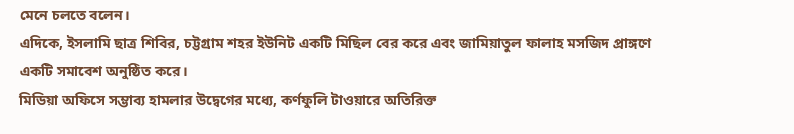মেনে চলতে বলেন।
এদিকে, ইসলামি ছাত্র শিবির, চট্টগ্রাম শহর ইউনিট একটি মিছিল বের করে এবং জামিয়াতুল ফালাহ মসজিদ প্রাঙ্গণে একটি সমাবেশ অনুষ্ঠিত করে।
মিডিয়া অফিসে সম্ভাব্য হামলার উদ্বেগের মধ্যে, কর্ণফুলি টাওয়ারে অতিরিক্ত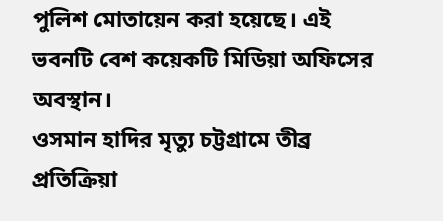পুলিশ মোতায়েন করা হয়েছে। এই ভবনটি বেশ কয়েকটি মিডিয়া অফিসের অবস্থান।
ওসমান হাদির মৃত্যু চট্টগ্রামে তীব্র প্রতিক্রিয়া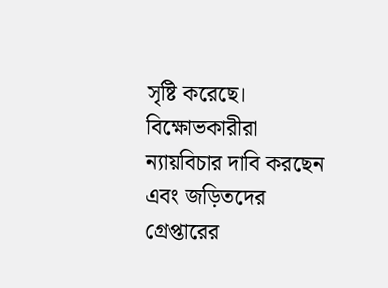সৃষ্টি করেছে। বিক্ষোভকারীরা ন্যায়বিচার দাবি করছেন এবং জড়িতদের গ্রেপ্তারের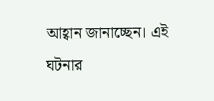আহ্বান জানাচ্ছেন। এই ঘটনার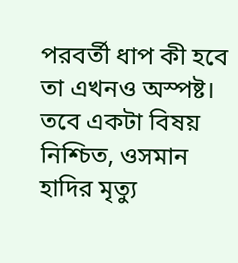পরবর্তী ধাপ কী হবে তা এখনও অস্পষ্ট। তবে একটা বিষয় নিশ্চিত, ওসমান হাদির মৃত্যু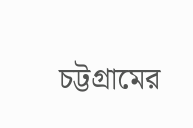চট্টগ্রামের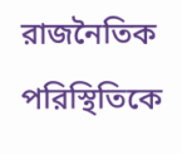রাজনৈতিক পরিস্থিতিকে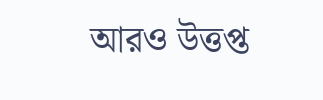আরও উত্তপ্ত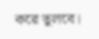করে তুলবে।